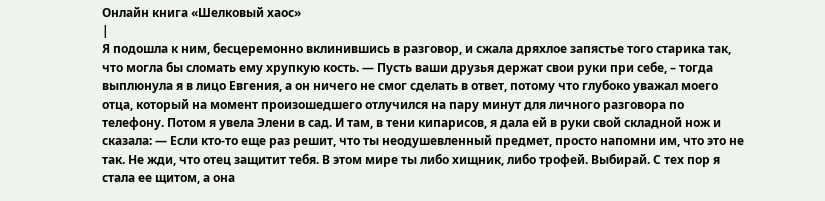Онлайн книга «Шелковый хаос»
|
Я подошла к ним, бесцеремонно вклинившись в разговор, и сжала дряхлое запястье того старика так, что могла бы сломать ему хрупкую кость. — Пусть ваши друзья держат свои руки при себе, – тогда выплюнула я в лицо Евгения, а он ничего не смог сделать в ответ, потому что глубоко уважал моего отца, который на момент произошедшего отлучился на пару минут для личного разговора по телефону. Потом я увела Элени в сад. И там, в тени кипарисов, я дала ей в руки свой складной нож и сказала: — Если кто-то еще раз решит, что ты неодушевленный предмет, просто напомни им, что это не так. Не жди, что отец защитит тебя. В этом мире ты либо хищник, либо трофей. Выбирай. С тех пор я стала ее щитом, а она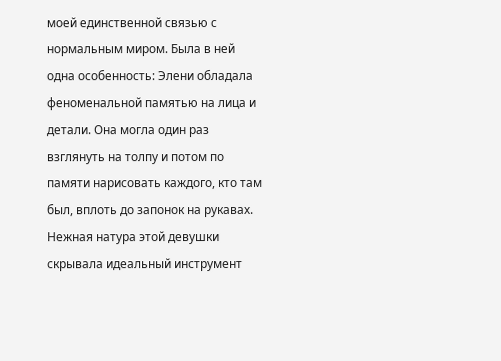моей единственной связью с нормальным миром. Была в ней одна особенность: Элени обладала феноменальной памятью на лица и детали. Она могла один раз взглянуть на толпу и потом по памяти нарисовать каждого, кто там был, вплоть до запонок на рукавах. Нежная натура этой девушки скрывала идеальный инструмент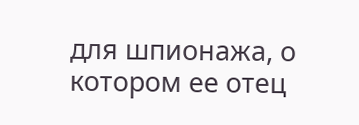для шпионажа, о котором ее отец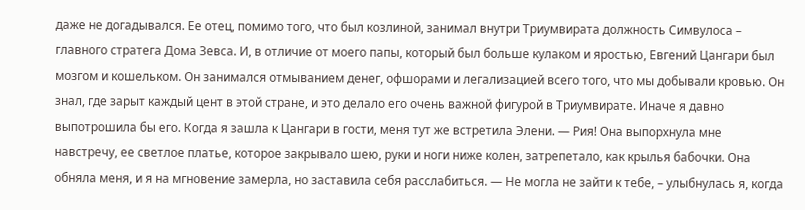даже не догадывался. Ее отец, помимо того, что был козлиной, занимал внутри Триумвирата должность Симвулоса – главного стратега Дома Зевса. И, в отличие от моего папы, который был больше кулаком и яростью, Евгений Цангари был мозгом и кошельком. Он занимался отмыванием денег, офшорами и легализацией всего того, что мы добывали кровью. Он знал, где зарыт каждый цент в этой стране, и это делало его очень важной фигурой в Триумвирате. Иначе я давно выпотрошила бы его. Когда я зашла к Цангари в гости, меня тут же встретила Элени. — Рия! Она выпорхнула мне навстречу, ее светлое платье, которое закрывало шею, руки и ноги ниже колен, затрепетало, как крылья бабочки. Она обняла меня, и я на мгновение замерла, но заставила себя расслабиться. — Не могла не зайти к тебе, – улыбнулась я, когда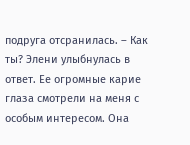подруга отсранилась. – Как ты? Элени улыбнулась в ответ. Ее огромные карие глаза смотрели на меня с особым интересом. Она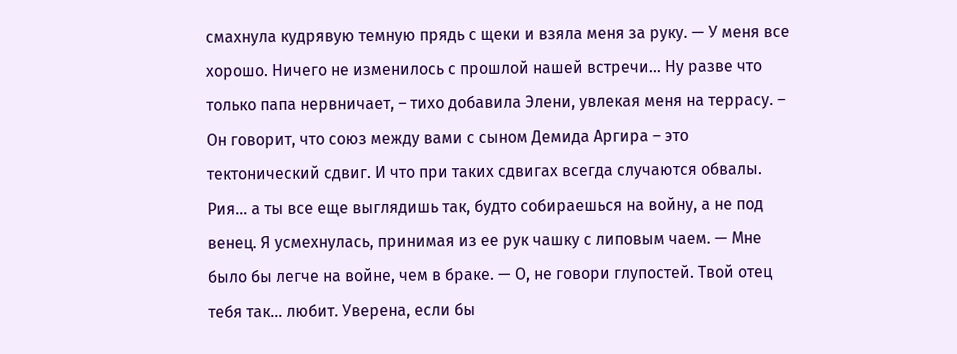смахнула кудрявую темную прядь с щеки и взяла меня за руку. — У меня все хорошо. Ничего не изменилось с прошлой нашей встречи… Ну разве что только папа нервничает, – тихо добавила Элени, увлекая меня на террасу. – Он говорит, что союз между вами с сыном Демида Аргира – это тектонический сдвиг. И что при таких сдвигах всегда случаются обвалы. Рия… а ты все еще выглядишь так, будто собираешься на войну, а не под венец. Я усмехнулась, принимая из ее рук чашку с липовым чаем. — Мне было бы легче на войне, чем в браке. — О, не говори глупостей. Твой отец тебя так… любит. Уверена, если бы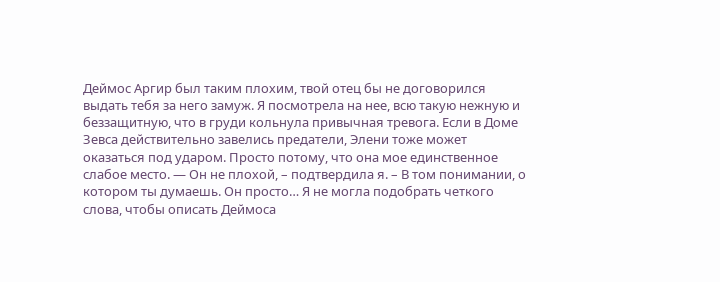Деймос Аргир был таким плохим, твой отец бы не договорился выдать тебя за него замуж. Я посмотрела на нее, всю такую нежную и беззащитную, что в груди кольнула привычная тревога. Если в Доме Зевса действительно завелись предатели, Элени тоже может оказаться под ударом. Просто потому, что она мое единственное слабое место. — Он не плохой, – подтвердила я. – В том понимании, о котором ты думаешь. Он просто… Я не могла подобрать четкого слова, чтобы описать Деймоса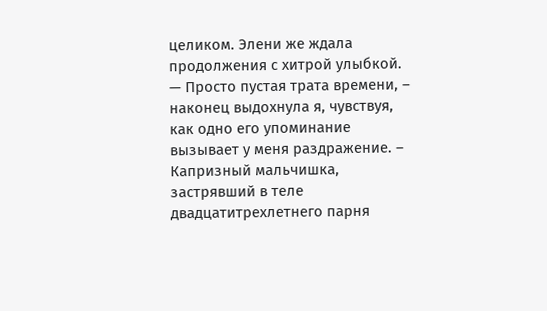целиком. Элени же ждала продолжения с хитрой улыбкой. — Просто пустая трата времени, – наконец выдохнула я, чувствуя, как одно его упоминание вызывает у меня раздражение. – Капризный мальчишка, застрявший в теле двадцатитрехлетнего парня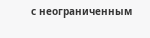с неограниченным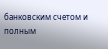банковским счетом и полным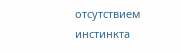отсутствием инстинкта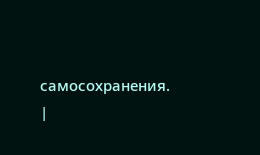самосохранения. |